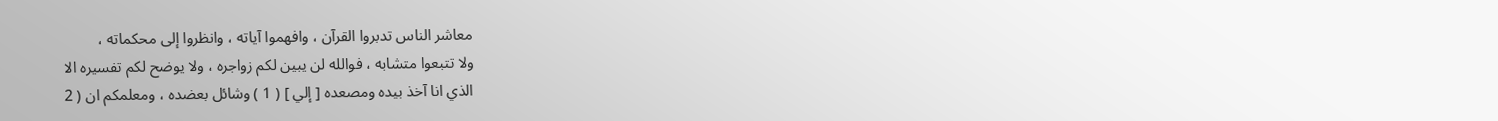معاشر الناس تدبروا القرآن ، وافهموا آياته ، وانظروا إلى محكماته ،
ولا تتبعوا متشابه ، فوالله لن يبين لكم زواجره ، ولا يوضح لكم تفسيره الا
الذي انا آخذ بيده ومصعده [ إلي ] ( 1 ) وشائل بعضده ، ومعلمكم ان ( 2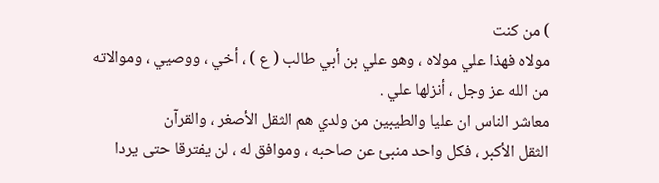) من كنت
مولاه فهذا علي مولاه ، وهو علي بن أبي طالب ( ع ) ، أخي ، ووصيي ، وموالاته
من الله عز وجل ، أنزلها علي .
معاشر الناس ان عليا والطيبين من ولدي هم الثقل الأصغر ، والقرآن
الثقل الأكبر ، فكل واحد منبئ عن صاحبه ، وموافق له ، لن يفترقا حتى يردا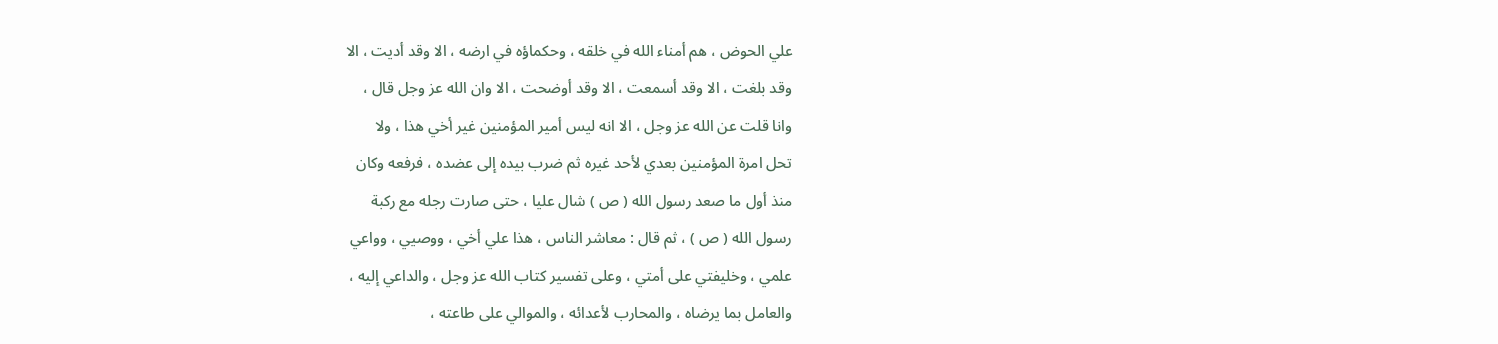علي الحوض ، هم أمناء الله في خلقه ، وحكماؤه في ارضه ، الا وقد أديت ، الا
وقد بلغت ، الا وقد أسمعت ، الا وقد أوضحت ، الا وان الله عز وجل قال ،
وانا قلت عن الله عز وجل ، الا انه ليس أمير المؤمنين غير أخي هذا ، ولا
تحل امرة المؤمنين بعدي لأحد غيره ثم ضرب بيده إلى عضده ، فرفعه وكان
منذ أول ما صعد رسول الله ( ص ) شال عليا ، حتى صارت رجله مع ركبة
رسول الله ( ص ) ، ثم قال : معاشر الناس ، هذا علي أخي ، ووصيي ، وواعي
علمي ، وخليفتي على أمتي ، وعلى تفسير كتاب الله عز وجل ، والداعي إليه ،
والعامل بما يرضاه ، والمحارب لأعدائه ، والموالي على طاعته ،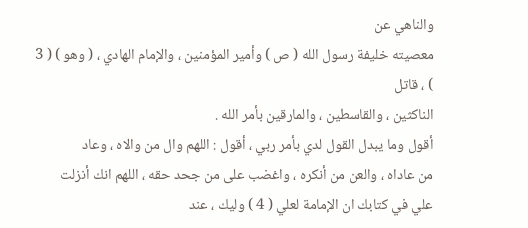والناهي عن
معصيته خليفة رسول الله ( ص ) وأمير المؤمنين ، والإمام الهادي ، ( وهو ) ( 3 ) ، قاتل
الناكثين ، والقاسطين ، والمارقين بأمر الله .
أقول وما يبدل القول لدي بأمر ربي ، أقول : اللهم وال من والاه ، وعاد
من عاداه ، والعن من أنكره ، واغضب على من جحد حقه ، اللهم انك أنزلت
علي في كتابك ان الإمامة لعلي ( 4 ) وليك ، عند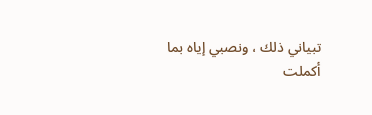تبياني ذلك ، ونصبي إياه بما
أكملت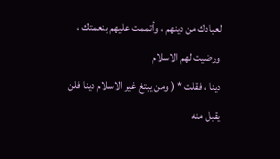لعبادك من دينهم ، وأتممت عليهم بنعمتك ، ورضيت لهم الاسلام
دينا ، فقلت * ( ومن يبتغ غير الاسلام دينا فلن يقبل منه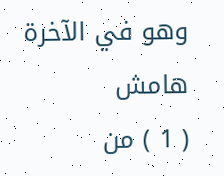وهو في الآخرة
هامش
( 1 ) من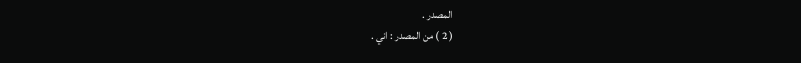المصدر .
( 2 ) من المصدر : اني .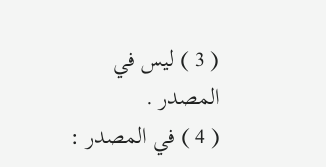( 3 ) ليس في المصدر .
( 4 ) في المصدر :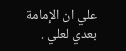علي ان الإمامة بعدي لعلي .